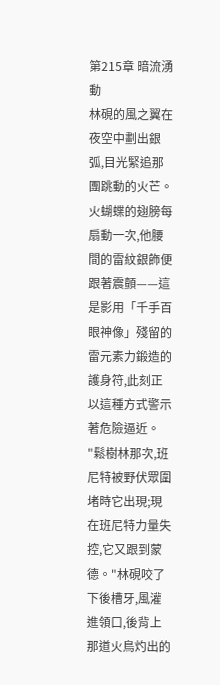第215章 暗流湧動
林硯的風之翼在夜空中劃出銀弧,目光緊追那團跳動的火芒。
火蝴蝶的翅膀每扇動一次,他腰間的雷紋銀飾便跟著震顫——這是影用「千手百眼神像」殘留的雷元素力鍛造的護身符,此刻正以這種方式警示著危險逼近。
"鬆樹林那次,班尼特被野伏眾圍堵時它出現;現在班尼特力量失控,它又跟到蒙德。"林硯咬了下後槽牙,風灌進領口,後背上那道火鳥灼出的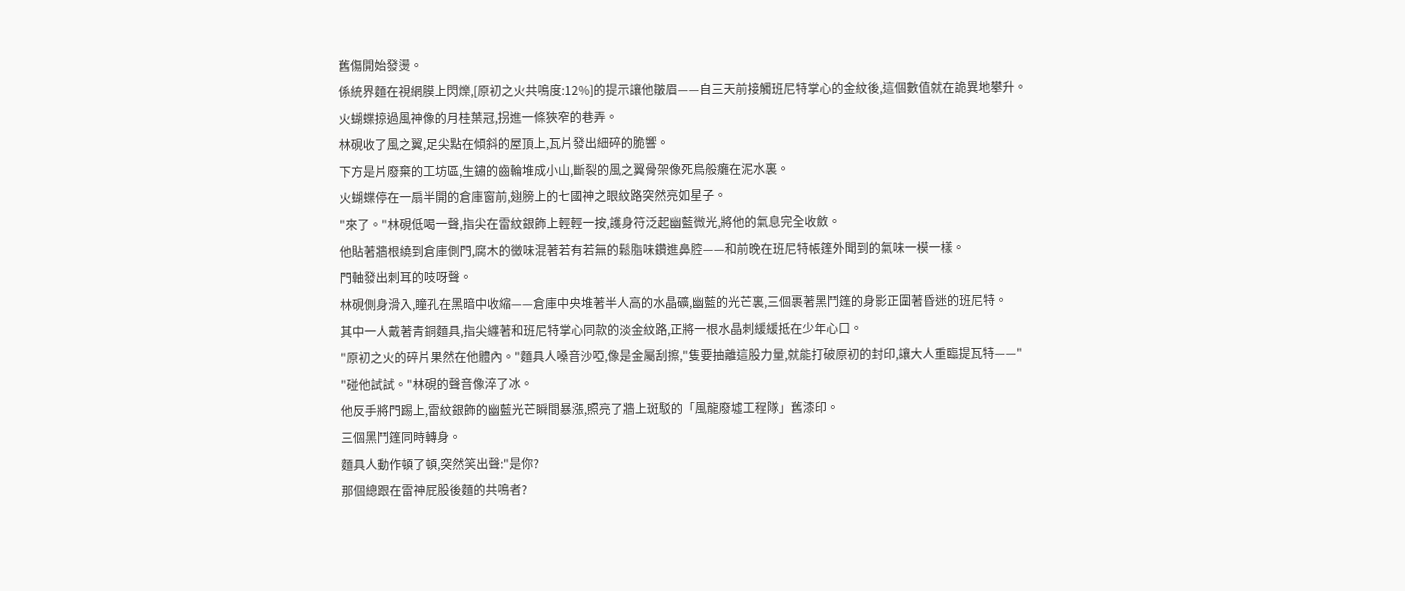舊傷開始發燙。
係統界麵在視網膜上閃爍,[原初之火共鳴度:12%]的提示讓他皺眉——自三天前接觸班尼特掌心的金紋後,這個數值就在詭異地攀升。
火蝴蝶掠過風神像的月桂葉冠,拐進一條狹窄的巷弄。
林硯收了風之翼,足尖點在傾斜的屋頂上,瓦片發出細碎的脆響。
下方是片廢棄的工坊區,生鏽的齒輪堆成小山,斷裂的風之翼骨架像死鳥般癱在泥水裏。
火蝴蝶停在一扇半開的倉庫窗前,翅膀上的七國神之眼紋路突然亮如星子。
"來了。"林硯低喝一聲,指尖在雷紋銀飾上輕輕一按,護身符泛起幽藍微光,將他的氣息完全收斂。
他貼著牆根繞到倉庫側門,腐木的黴味混著若有若無的鬆脂味鑽進鼻腔——和前晚在班尼特帳篷外聞到的氣味一模一樣。
門軸發出刺耳的吱呀聲。
林硯側身滑入,瞳孔在黑暗中收縮——倉庫中央堆著半人高的水晶礦,幽藍的光芒裏,三個裹著黑鬥篷的身影正圍著昏迷的班尼特。
其中一人戴著青銅麵具,指尖纏著和班尼特掌心同款的淡金紋路,正將一根水晶刺緩緩抵在少年心口。
"原初之火的碎片果然在他體內。"麵具人嗓音沙啞,像是金屬刮擦,"隻要抽離這股力量,就能打破原初的封印,讓大人重臨提瓦特——"
"碰他試試。"林硯的聲音像淬了冰。
他反手將門踢上,雷紋銀飾的幽藍光芒瞬間暴漲,照亮了牆上斑駁的「風龍廢墟工程隊」舊漆印。
三個黑鬥篷同時轉身。
麵具人動作頓了頓,突然笑出聲:"是你?
那個總跟在雷神屁股後麵的共鳴者?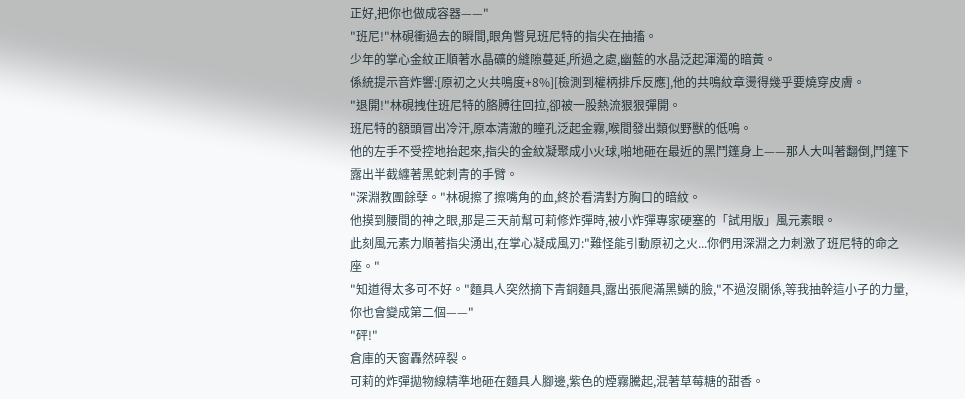正好,把你也做成容器——"
"班尼!"林硯衝過去的瞬間,眼角瞥見班尼特的指尖在抽搐。
少年的掌心金紋正順著水晶礦的縫隙蔓延,所過之處,幽藍的水晶泛起渾濁的暗黃。
係統提示音炸響:[原初之火共鳴度+8%][檢測到權柄排斥反應],他的共鳴紋章燙得幾乎要燒穿皮膚。
"退開!"林硯拽住班尼特的胳膊往回拉,卻被一股熱流狠狠彈開。
班尼特的額頭冒出冷汗,原本清澈的瞳孔泛起金霧,喉間發出類似野獸的低鳴。
他的左手不受控地抬起來,指尖的金紋凝聚成小火球,啪地砸在最近的黑鬥篷身上——那人大叫著翻倒,鬥篷下露出半截纏著黑蛇刺青的手臂。
"深淵教團餘孽。"林硯擦了擦嘴角的血,終於看清對方胸口的暗紋。
他摸到腰間的神之眼,那是三天前幫可莉修炸彈時,被小炸彈專家硬塞的「試用版」風元素眼。
此刻風元素力順著指尖湧出,在掌心凝成風刃:"難怪能引動原初之火...你們用深淵之力刺激了班尼特的命之座。"
"知道得太多可不好。"麵具人突然摘下青銅麵具,露出張爬滿黑鱗的臉,"不過沒關係,等我抽幹這小子的力量,你也會變成第二個——"
"砰!"
倉庫的天窗轟然碎裂。
可莉的炸彈拋物線精準地砸在麵具人腳邊,紫色的煙霧騰起,混著草莓糖的甜香。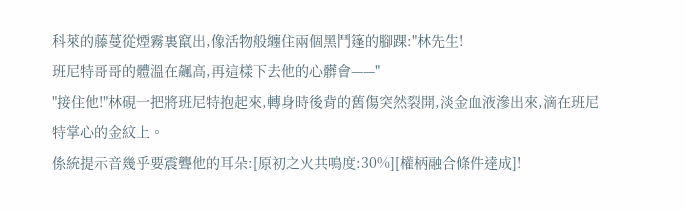科萊的藤蔓從煙霧裏竄出,像活物般纏住兩個黑鬥篷的腳踝:"林先生!
班尼特哥哥的體溫在飆高,再這樣下去他的心髒會——"
"接住他!"林硯一把將班尼特抱起來,轉身時後背的舊傷突然裂開,淡金血液滲出來,滴在班尼特掌心的金紋上。
係統提示音幾乎要震聾他的耳朵:[原初之火共鳴度:30%][權柄融合條件達成]!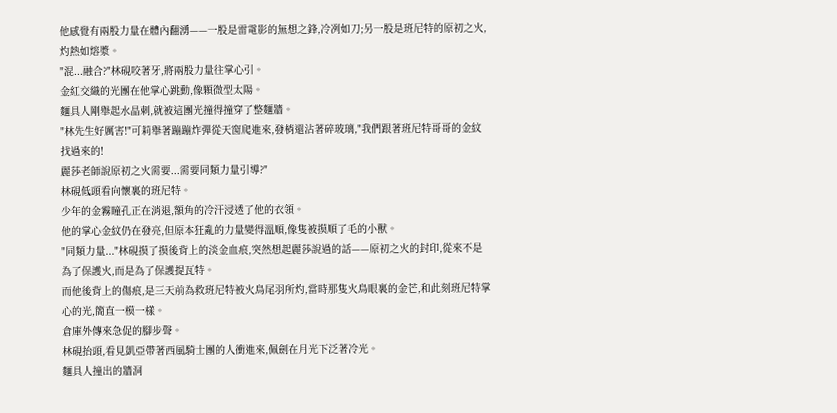他感覺有兩股力量在體內翻湧——一股是雷電影的無想之鋒,冷冽如刀;另一股是班尼特的原初之火,灼熱如熔漿。
"混...融合?"林硯咬著牙,將兩股力量往掌心引。
金紅交織的光團在他掌心跳動,像顆微型太陽。
麵具人剛舉起水晶刺,就被這團光撞得撞穿了整麵牆。
"林先生好厲害!"可莉舉著蹦蹦炸彈從天窗爬進來,發梢還沾著碎玻璃,"我們跟著班尼特哥哥的金紋找過來的!
麗莎老師說原初之火需要...需要同類力量引導?"
林硯低頭看向懷裏的班尼特。
少年的金霧瞳孔正在消退,額角的冷汗浸透了他的衣領。
他的掌心金紋仍在發亮,但原本狂亂的力量變得溫順,像隻被摸順了毛的小獸。
"同類力量..."林硯摸了摸後背上的淡金血痕,突然想起麗莎說過的話——原初之火的封印,從來不是為了保護火,而是為了保護提瓦特。
而他後背上的傷痕,是三天前為救班尼特被火鳥尾羽所灼,當時那隻火鳥眼裏的金芒,和此刻班尼特掌心的光,簡直一模一樣。
倉庫外傳來急促的腳步聲。
林硯抬頭,看見凱亞帶著西風騎士團的人衝進來,佩劍在月光下泛著冷光。
麵具人撞出的牆洞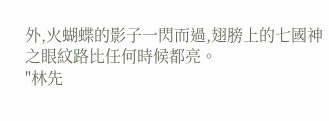外,火蝴蝶的影子一閃而過,翅膀上的七國神之眼紋路比任何時候都亮。
"林先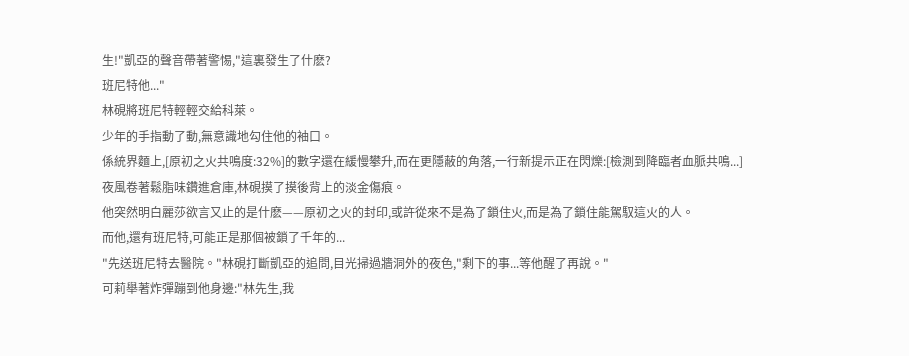生!"凱亞的聲音帶著警惕,"這裏發生了什麽?
班尼特他..."
林硯將班尼特輕輕交給科萊。
少年的手指動了動,無意識地勾住他的袖口。
係統界麵上,[原初之火共鳴度:32%]的數字還在緩慢攀升,而在更隱蔽的角落,一行新提示正在閃爍:[檢測到降臨者血脈共鳴...]
夜風卷著鬆脂味鑽進倉庫,林硯摸了摸後背上的淡金傷痕。
他突然明白麗莎欲言又止的是什麽——原初之火的封印,或許從來不是為了鎖住火,而是為了鎖住能駕馭這火的人。
而他,還有班尼特,可能正是那個被鎖了千年的...
"先送班尼特去醫院。"林硯打斷凱亞的追問,目光掃過牆洞外的夜色,"剩下的事...等他醒了再說。"
可莉舉著炸彈蹦到他身邊:"林先生,我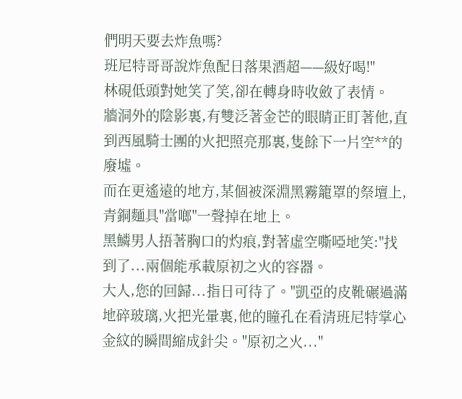們明天要去炸魚嗎?
班尼特哥哥說炸魚配日落果酒超——級好喝!"
林硯低頭對她笑了笑,卻在轉身時收斂了表情。
牆洞外的陰影裏,有雙泛著金芒的眼睛正盯著他,直到西風騎士團的火把照亮那裏,隻餘下一片空**的廢墟。
而在更遙遠的地方,某個被深淵黑霧籠罩的祭壇上,青銅麵具"當啷"一聲掉在地上。
黑鱗男人捂著胸口的灼痕,對著虛空嘶啞地笑:"找到了...兩個能承載原初之火的容器。
大人,您的回歸...指日可待了。"凱亞的皮靴碾過滿地碎玻璃,火把光暈裏,他的瞳孔在看清班尼特掌心金紋的瞬間縮成針尖。"原初之火..."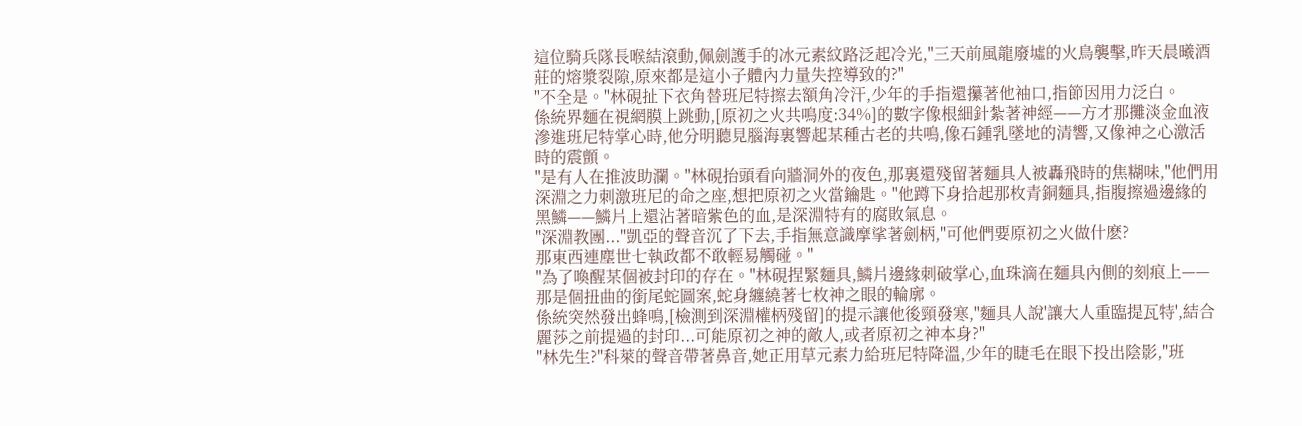這位騎兵隊長喉結滾動,佩劍護手的冰元素紋路泛起冷光,"三天前風龍廢墟的火鳥襲擊,昨天晨曦酒莊的熔漿裂隙,原來都是這小子體內力量失控導致的?"
"不全是。"林硯扯下衣角替班尼特擦去額角冷汗,少年的手指還攥著他袖口,指節因用力泛白。
係統界麵在視網膜上跳動,[原初之火共鳴度:34%]的數字像根細針紮著神經——方才那攤淡金血液滲進班尼特掌心時,他分明聽見腦海裏響起某種古老的共鳴,像石鍾乳墜地的清響,又像神之心激活時的震顫。
"是有人在推波助瀾。"林硯抬頭看向牆洞外的夜色,那裏還殘留著麵具人被轟飛時的焦糊味,"他們用深淵之力刺激班尼的命之座,想把原初之火當鑰匙。"他蹲下身拾起那枚青銅麵具,指腹擦過邊緣的黑鱗——鱗片上還沾著暗紫色的血,是深淵特有的腐敗氣息。
"深淵教團..."凱亞的聲音沉了下去,手指無意識摩挲著劍柄,"可他們要原初之火做什麽?
那東西連塵世七執政都不敢輕易觸碰。"
"為了喚醒某個被封印的存在。"林硯捏緊麵具,鱗片邊緣刺破掌心,血珠滴在麵具內側的刻痕上——那是個扭曲的銜尾蛇圖案,蛇身纏繞著七枚神之眼的輪廓。
係統突然發出蜂鳴,[檢測到深淵權柄殘留]的提示讓他後頸發寒,"麵具人說'讓大人重臨提瓦特',結合麗莎之前提過的封印...可能原初之神的敵人,或者原初之神本身?"
"林先生?"科萊的聲音帶著鼻音,她正用草元素力給班尼特降溫,少年的睫毛在眼下投出陰影,"班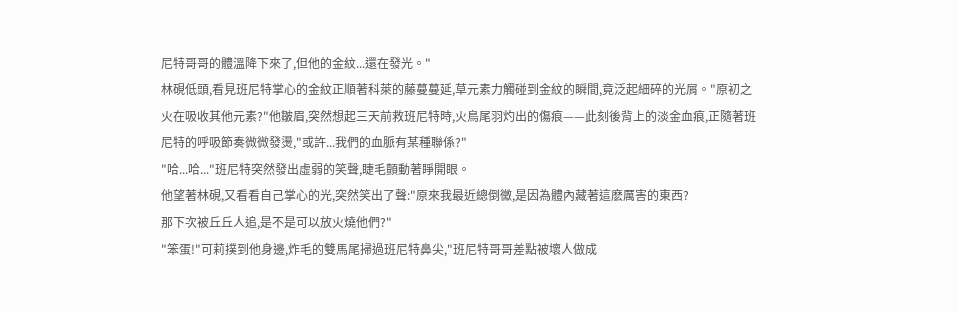尼特哥哥的體溫降下來了,但他的金紋...還在發光。"
林硯低頭,看見班尼特掌心的金紋正順著科萊的藤蔓蔓延,草元素力觸碰到金紋的瞬間,竟泛起細碎的光屑。"原初之火在吸收其他元素?"他皺眉,突然想起三天前救班尼特時,火鳥尾羽灼出的傷痕——此刻後背上的淡金血痕,正隨著班尼特的呼吸節奏微微發燙,"或許...我們的血脈有某種聯係?"
"哈...哈..."班尼特突然發出虛弱的笑聲,睫毛顫動著睜開眼。
他望著林硯,又看看自己掌心的光,突然笑出了聲:"原來我最近總倒黴,是因為體內藏著這麽厲害的東西?
那下次被丘丘人追,是不是可以放火燒他們?"
"笨蛋!"可莉撲到他身邊,炸毛的雙馬尾掃過班尼特鼻尖,"班尼特哥哥差點被壞人做成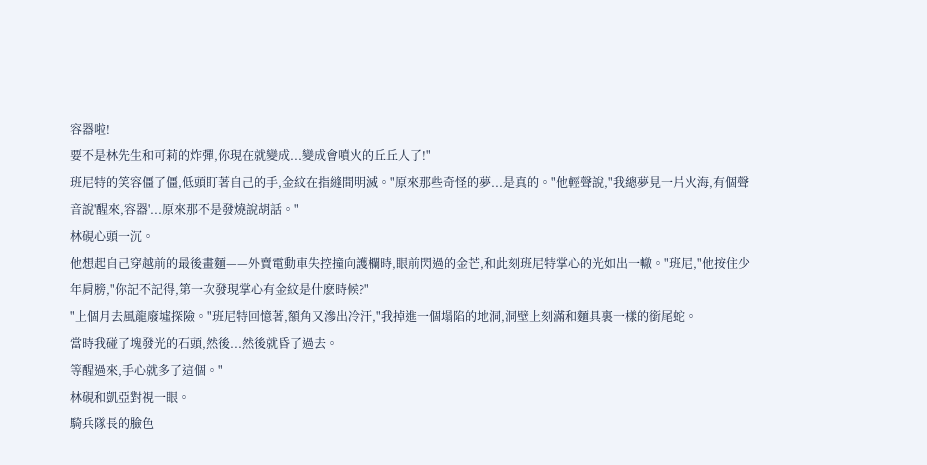容器啦!
要不是林先生和可莉的炸彈,你現在就變成...變成會噴火的丘丘人了!"
班尼特的笑容僵了僵,低頭盯著自己的手,金紋在指縫間明滅。"原來那些奇怪的夢...是真的。"他輕聲說,"我總夢見一片火海,有個聲音說'醒來,容器'...原來那不是發燒說胡話。"
林硯心頭一沉。
他想起自己穿越前的最後畫麵——外賣電動車失控撞向護欄時,眼前閃過的金芒,和此刻班尼特掌心的光如出一轍。"班尼,"他按住少年肩膀,"你記不記得,第一次發現掌心有金紋是什麽時候?"
"上個月去風龍廢墟探險。"班尼特回憶著,額角又滲出冷汗,"我掉進一個塌陷的地洞,洞壁上刻滿和麵具裏一樣的銜尾蛇。
當時我碰了塊發光的石頭,然後...然後就昏了過去。
等醒過來,手心就多了這個。"
林硯和凱亞對視一眼。
騎兵隊長的臉色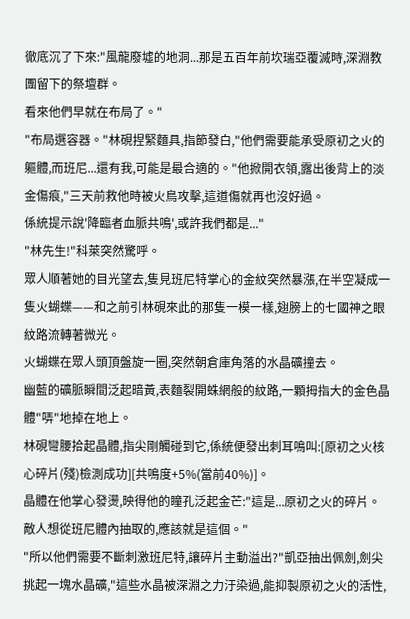徹底沉了下來:"風龍廢墟的地洞...那是五百年前坎瑞亞覆滅時,深淵教團留下的祭壇群。
看來他們早就在布局了。"
"布局選容器。"林硯捏緊麵具,指節發白,"他們需要能承受原初之火的軀體,而班尼...還有我,可能是最合適的。"他掀開衣領,露出後背上的淡金傷痕,"三天前救他時被火鳥攻擊,這道傷就再也沒好過。
係統提示說'降臨者血脈共鳴',或許我們都是..."
"林先生!"科萊突然驚呼。
眾人順著她的目光望去,隻見班尼特掌心的金紋突然暴漲,在半空凝成一隻火蝴蝶——和之前引林硯來此的那隻一模一樣,翅膀上的七國神之眼紋路流轉著微光。
火蝴蝶在眾人頭頂盤旋一圈,突然朝倉庫角落的水晶礦撞去。
幽藍的礦脈瞬間泛起暗黃,表麵裂開蛛網般的紋路,一顆拇指大的金色晶體"哢"地掉在地上。
林硯彎腰拾起晶體,指尖剛觸碰到它,係統便發出刺耳鳴叫:[原初之火核心碎片(殘)檢測成功][共鳴度+5%(當前40%)]。
晶體在他掌心發燙,映得他的瞳孔泛起金芒:"這是...原初之火的碎片。
敵人想從班尼體內抽取的,應該就是這個。"
"所以他們需要不斷刺激班尼特,讓碎片主動溢出?"凱亞抽出佩劍,劍尖挑起一塊水晶礦,"這些水晶被深淵之力汙染過,能抑製原初之火的活性,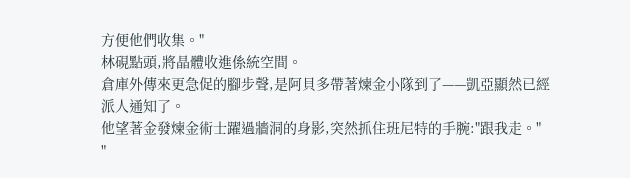方便他們收集。"
林硯點頭,將晶體收進係統空間。
倉庫外傳來更急促的腳步聲,是阿貝多帶著煉金小隊到了——凱亞顯然已經派人通知了。
他望著金發煉金術士躍過牆洞的身影,突然抓住班尼特的手腕:"跟我走。"
"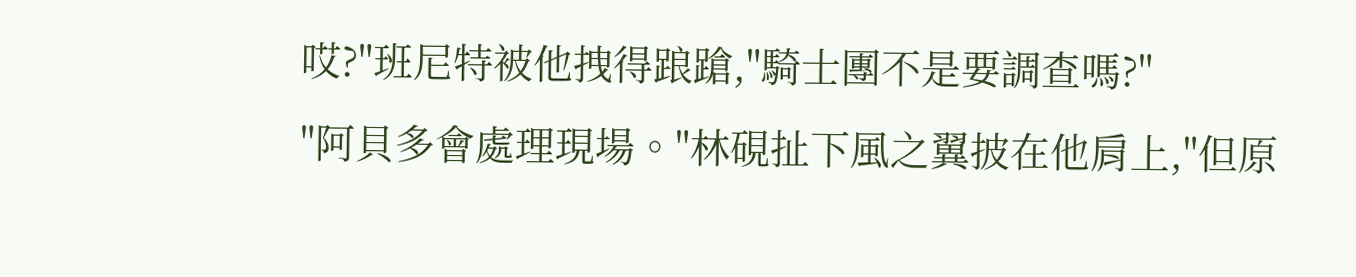哎?"班尼特被他拽得踉蹌,"騎士團不是要調查嗎?"
"阿貝多會處理現場。"林硯扯下風之翼披在他肩上,"但原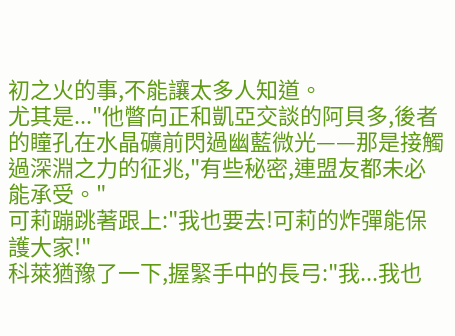初之火的事,不能讓太多人知道。
尤其是..."他瞥向正和凱亞交談的阿貝多,後者的瞳孔在水晶礦前閃過幽藍微光——那是接觸過深淵之力的征兆,"有些秘密,連盟友都未必能承受。"
可莉蹦跳著跟上:"我也要去!可莉的炸彈能保護大家!"
科萊猶豫了一下,握緊手中的長弓:"我...我也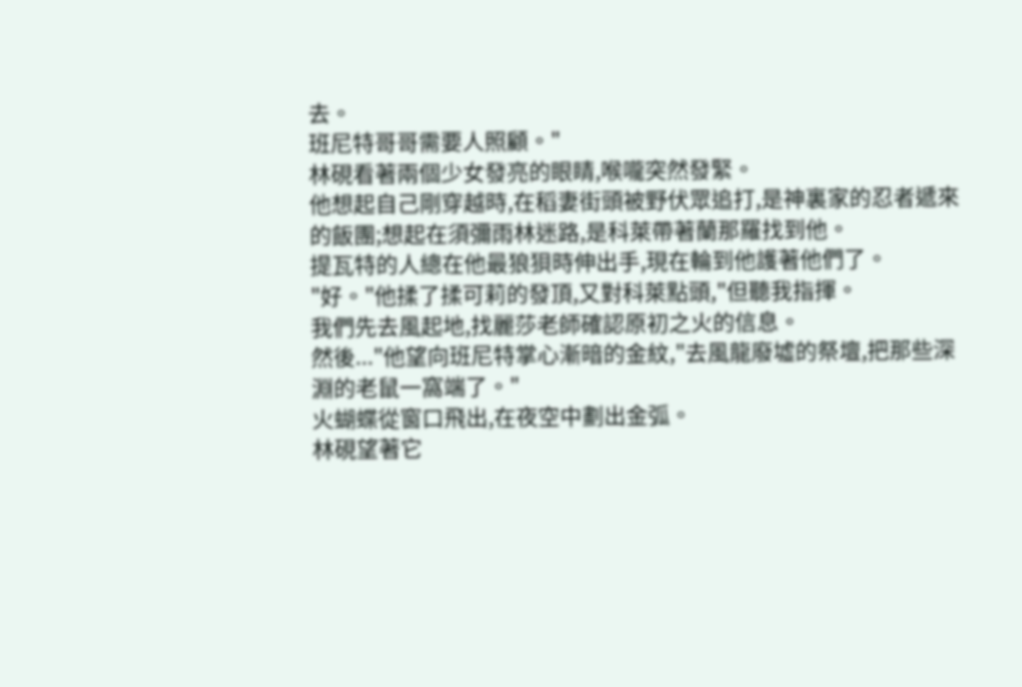去。
班尼特哥哥需要人照顧。"
林硯看著兩個少女發亮的眼睛,喉嚨突然發緊。
他想起自己剛穿越時,在稻妻街頭被野伏眾追打,是神裏家的忍者遞來的飯團;想起在須彌雨林迷路,是科萊帶著蘭那羅找到他。
提瓦特的人總在他最狼狽時伸出手,現在輪到他護著他們了。
"好。"他揉了揉可莉的發頂,又對科萊點頭,"但聽我指揮。
我們先去風起地,找麗莎老師確認原初之火的信息。
然後..."他望向班尼特掌心漸暗的金紋,"去風龍廢墟的祭壇,把那些深淵的老鼠一窩端了。"
火蝴蝶從窗口飛出,在夜空中劃出金弧。
林硯望著它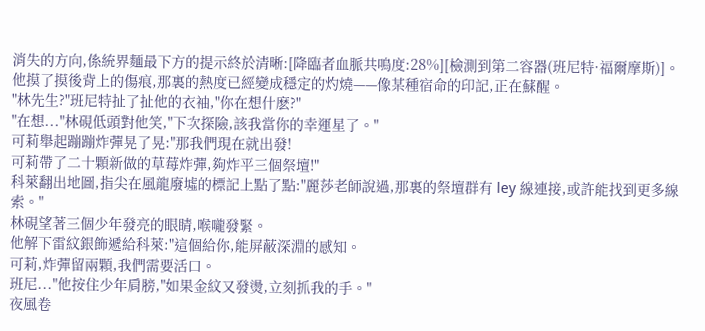消失的方向,係統界麵最下方的提示終於清晰:[降臨者血脈共鳴度:28%][檢測到第二容器(班尼特·福爾摩斯)]。
他摸了摸後背上的傷痕,那裏的熱度已經變成穩定的灼燒——像某種宿命的印記,正在蘇醒。
"林先生?"班尼特扯了扯他的衣袖,"你在想什麽?"
"在想..."林硯低頭對他笑,"下次探險,該我當你的幸運星了。"
可莉舉起蹦蹦炸彈晃了晃:"那我們現在就出發!
可莉帶了二十顆新做的草莓炸彈,夠炸平三個祭壇!"
科萊翻出地圖,指尖在風龍廢墟的標記上點了點:"麗莎老師說過,那裏的祭壇群有 ley 線連接,或許能找到更多線索。"
林硯望著三個少年發亮的眼睛,喉嚨發緊。
他解下雷紋銀飾遞給科萊:"這個給你,能屏蔽深淵的感知。
可莉,炸彈留兩顆,我們需要活口。
班尼..."他按住少年肩膀,"如果金紋又發燙,立刻抓我的手。"
夜風卷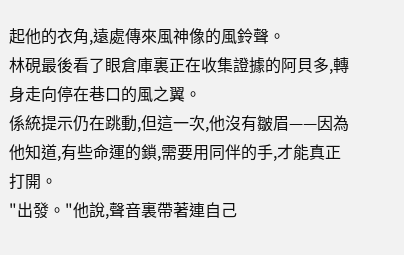起他的衣角,遠處傳來風神像的風鈴聲。
林硯最後看了眼倉庫裏正在收集證據的阿貝多,轉身走向停在巷口的風之翼。
係統提示仍在跳動,但這一次,他沒有皺眉——因為他知道,有些命運的鎖,需要用同伴的手,才能真正打開。
"出發。"他說,聲音裏帶著連自己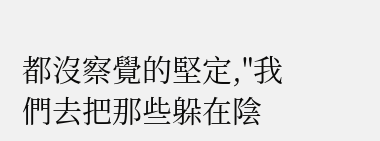都沒察覺的堅定,"我們去把那些躲在陰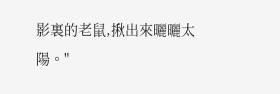影裏的老鼠,揪出來曬曬太陽。"